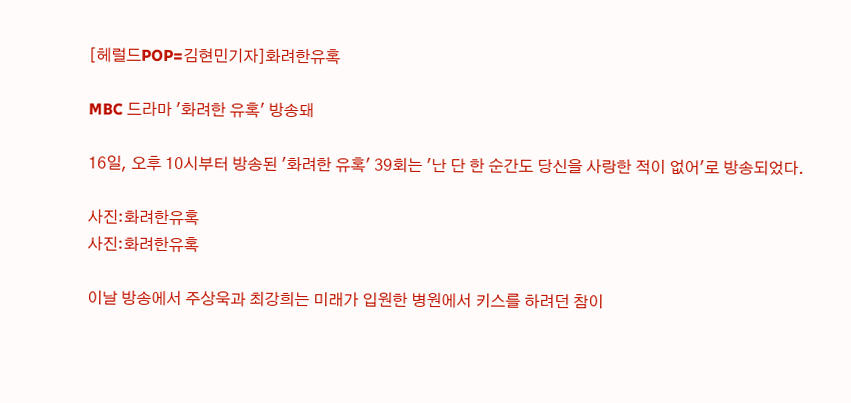[헤럴드POP=김현민기자]화려한유혹

MBC 드라마 '화려한 유혹' 방송돼

16일, 오후 10시부터 방송된 '화려한 유혹' 39회는 '난 단 한 순간도 당신을 사랑한 적이 없어'로 방송되었다.

사진:화려한유혹
사진:화려한유혹

이날 방송에서 주상욱과 최강희는 미래가 입원한 병원에서 키스를 하려던 참이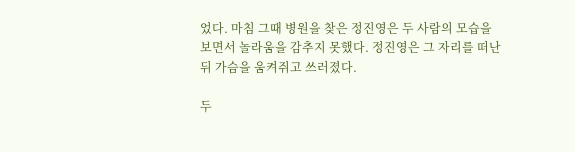었다. 마침 그때 병원을 찾은 정진영은 두 사람의 모습을 보면서 놀라움을 감추지 못했다. 정진영은 그 자리를 떠난 뒤 가슴을 움켜쥐고 쓰러졌다.

두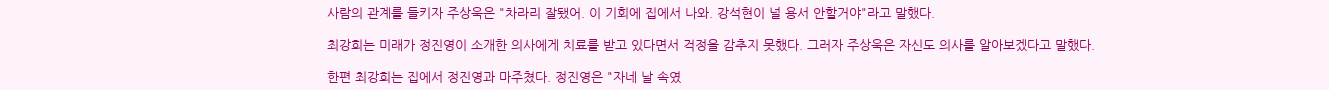사람의 관계를 들키자 주상욱은 "차라리 잘됐어. 이 기회에 집에서 나와. 강석현이 널 용서 안할거야"라고 말했다.

최강희는 미래가 정진영이 소개한 의사에게 치료를 받고 있다면서 걱정을 감추지 못했다. 그러자 주상욱은 자신도 의사를 알아보겠다고 말했다.

한편 최강희는 집에서 정진영과 마주쳤다. 정진영은 "자네 날 속였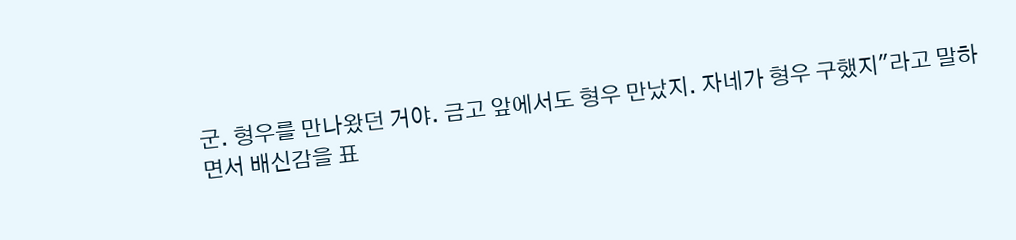군. 형우를 만나왔던 거야. 금고 앞에서도 형우 만났지. 자네가 형우 구했지"라고 말하면서 배신감을 표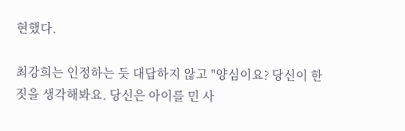현했다.

최강희는 인정하는 듯 대답하지 않고 "양심이요? 당신이 한 짓을 생각해봐요. 당신은 아이를 민 사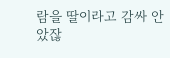람을 딸이라고 감싸 안았잖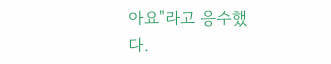아요"라고 응수했다.